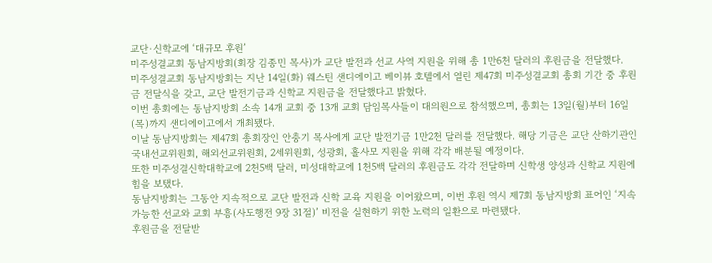교단·신학교에 ‘대규모 후원’
미주성결교회 동남지방회(회장 김종민 목사)가 교단 발전과 선교 사역 지원을 위해 총 1만6천 달러의 후원금을 전달했다.
미주성결교회 동남지방회는 지난 14일(화) 웨스틴 샌디에이고 베이뷰 호텔에서 열린 제47회 미주성결교회 총회 기간 중 후원금 전달식을 갖고, 교단 발전기금과 신학교 지원금을 전달했다고 밝혔다.
이번 총회에는 동남지방회 소속 14개 교회 중 13개 교회 담임목사들이 대의원으로 참석했으며, 총회는 13일(월)부터 16일(목)까지 샌디에이고에서 개최됐다.
이날 동남지방회는 제47회 총회장인 안충기 목사에게 교단 발전기금 1만2천 달러를 전달했다. 해당 기금은 교단 산하기관인 국내선교위원회, 해외선교위원회, 2세위원회, 성광회, 홀사모 지원을 위해 각각 배분될 예정이다.
또한 미주성결신학대학교에 2천5백 달러, 미성대학교에 1천5백 달러의 후원금도 각각 전달하며 신학생 양성과 신학교 지원에 힘을 보탰다.
동남지방회는 그동안 지속적으로 교단 발전과 신학 교육 지원을 이어왔으며, 이번 후원 역시 제7회 동남지방회 표어인 ‘지속 가능한 선교와 교회 부흥(사도행전 9장 31절)’ 비전을 실현하기 위한 노력의 일환으로 마련됐다.
후원금을 전달받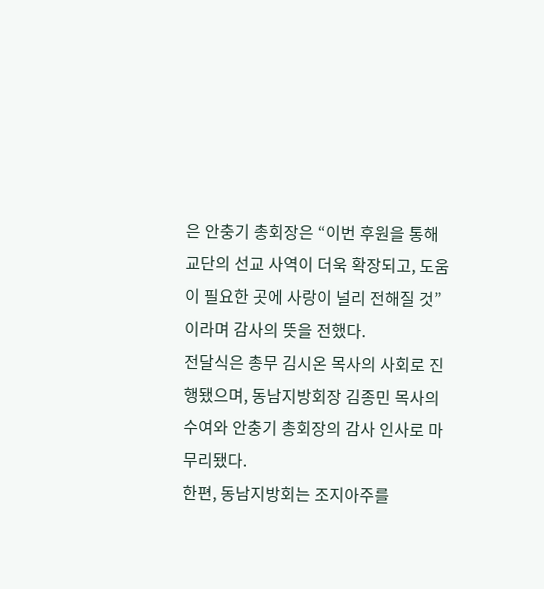은 안충기 총회장은 “이번 후원을 통해 교단의 선교 사역이 더욱 확장되고, 도움이 필요한 곳에 사랑이 널리 전해질 것”이라며 감사의 뜻을 전했다.
전달식은 총무 김시온 목사의 사회로 진행됐으며, 동남지방회장 김종민 목사의 수여와 안충기 총회장의 감사 인사로 마무리됐다.
한편, 동남지방회는 조지아주를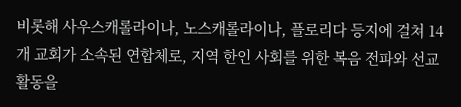비롯해 사우스캐롤라이나, 노스캐롤라이나, 플로리다 등지에 걸쳐 14개 교회가 소속된 연합체로, 지역 한인 사회를 위한 복음 전파와 선교 활동을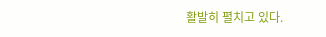활발히 펼치고 있다.